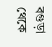বগুড়া থেকে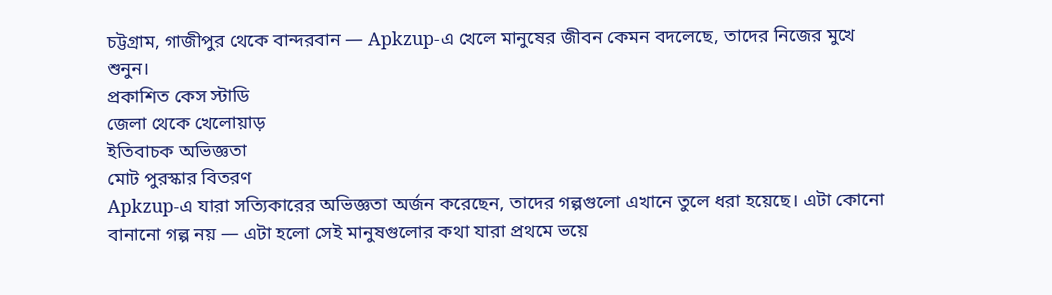চট্টগ্রাম, গাজীপুর থেকে বান্দরবান — Apkzup-এ খেলে মানুষের জীবন কেমন বদলেছে, তাদের নিজের মুখে শুনুন।
প্রকাশিত কেস স্টাডি
জেলা থেকে খেলোয়াড়
ইতিবাচক অভিজ্ঞতা
মোট পুরস্কার বিতরণ
Apkzup-এ যারা সত্যিকারের অভিজ্ঞতা অর্জন করেছেন, তাদের গল্পগুলো এখানে তুলে ধরা হয়েছে। এটা কোনো বানানো গল্প নয় — এটা হলো সেই মানুষগুলোর কথা যারা প্রথমে ভয়ে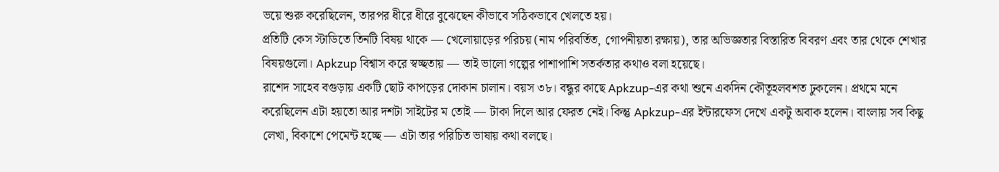ভয়ে শুরু করেছিলেন, তারপর ধীরে ধীরে বুঝেছেন কীভাবে সঠিকভাবে খেলতে হয়।
প্রতিটি কেস স্টাডিতে তিনটি বিষয় থাকে — খেলোয়াড়ের পরিচয় (নাম পরিবর্তিত, গোপনীয়তা রক্ষায়), তার অভিজ্ঞতার বিস্তারিত বিবরণ এবং তার থেকে শেখার বিষয়গুলো। Apkzup বিশ্বাস করে স্বচ্ছতায় — তাই ভালো গল্পের পাশাপাশি সতর্কতার কথাও বলা হয়েছে।
রাশেদ সাহেব বগুড়ায় একটি ছোট কাপড়ের দোকান চালান। বয়স ৩৮। বন্ধুর কাছে Apkzup-এর কথা শুনে একদিন কৌতূহলবশত ঢুকলেন। প্রথমে মনে করেছিলেন এটা হয়তো আর দশটা সাইটের ম তোই — টাকা দিলে আর ফেরত নেই। কিন্তু Apkzup-এর ইন্টারফেস দেখে একটু অবাক হলেন। বাংলায় সব কিছু লেখা, বিকাশে পেমেন্ট হচ্ছে — এটা তার পরিচিত ভাষায় কথা বলছে।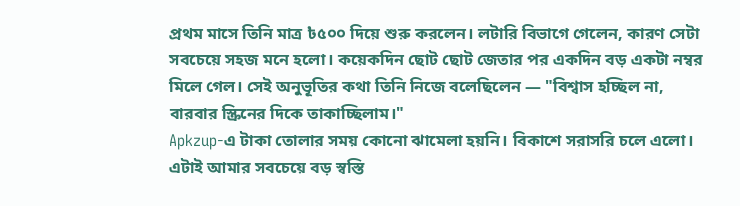প্রথম মাসে তিনি মাত্র ৳৫০০ দিয়ে শুরু করলেন। লটারি বিভাগে গেলেন, কারণ সেটা সবচেয়ে সহজ মনে হলো। কয়েকদিন ছোট ছোট জেতার পর একদিন বড় একটা নম্বর মিলে গেল। সেই অনুভূতির কথা তিনি নিজে বলেছিলেন — "বিশ্বাস হচ্ছিল না, বারবার স্ক্রিনের দিকে তাকাচ্ছিলাম।"
Apkzup-এ টাকা তোলার সময় কোনো ঝামেলা হয়নি। বিকাশে সরাসরি চলে এলো। এটাই আমার সবচেয়ে বড় স্বস্তি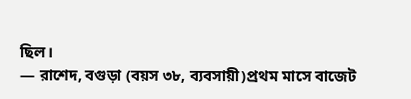ছিল।
— রাশেদ, বগুড়া (বয়স ৩৮, ব্যবসায়ী)প্রথম মাসে বাজেট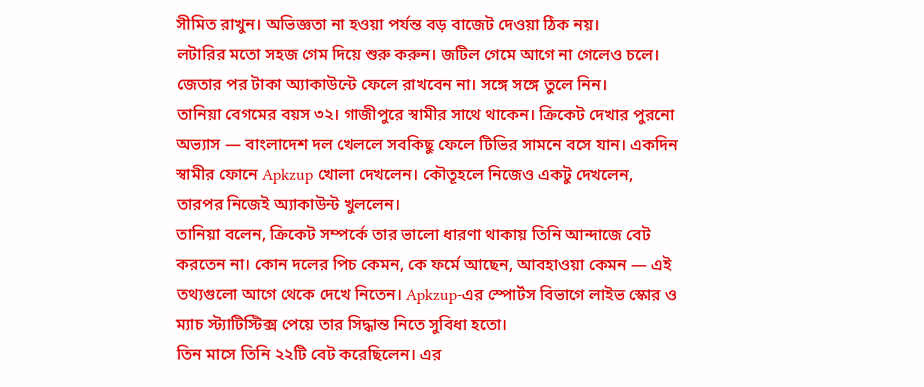সীমিত রাখুন। অভিজ্ঞতা না হওয়া পর্যন্ত বড় বাজেট দেওয়া ঠিক নয়।
লটারির মতো সহজ গেম দিয়ে শুরু করুন। জটিল গেমে আগে না গেলেও চলে।
জেতার পর টাকা অ্যাকাউন্টে ফেলে রাখবেন না। সঙ্গে সঙ্গে তুলে নিন।
তানিয়া বেগমের বয়স ৩২। গাজীপুরে স্বামীর সাথে থাকেন। ক্রিকেট দেখার পুরনো অভ্যাস — বাংলাদেশ দল খেললে সবকিছু ফেলে টিভির সামনে বসে যান। একদিন স্বামীর ফোনে Apkzup খোলা দেখলেন। কৌতূহলে নিজেও একটু দেখলেন, তারপর নিজেই অ্যাকাউন্ট খুললেন।
তানিয়া বলেন, ক্রিকেট সম্পর্কে তার ভালো ধারণা থাকায় তিনি আন্দাজে বেট করতেন না। কোন দলের পিচ কেমন, কে ফর্মে আছেন, আবহাওয়া কেমন — এই তথ্যগুলো আগে থেকে দেখে নিতেন। Apkzup-এর স্পোর্টস বিভাগে লাইভ স্কোর ও ম্যাচ স্ট্যাটিস্টিক্স পেয়ে তার সিদ্ধান্ত নিতে সুবিধা হতো।
তিন মাসে তিনি ২২টি বেট করেছিলেন। এর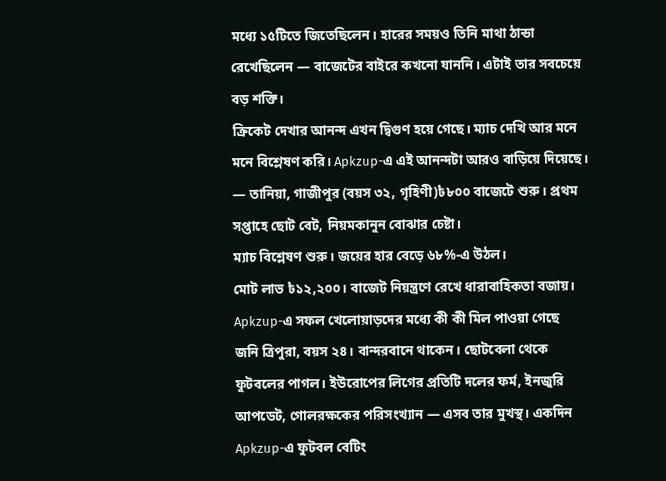মধ্যে ১৫টিতে জিতেছিলেন। হারের সময়ও তিনি মাথা ঠান্ডা রেখেছিলেন — বাজেটের বাইরে কখনো যাননি। এটাই তার সবচেয়ে বড় শক্তি।
ক্রিকেট দেখার আনন্দ এখন দ্বিগুণ হয়ে গেছে। ম্যাচ দেখি আর মনে মনে বিশ্লেষণ করি। Apkzup-এ এই আনন্দটা আরও বাড়িয়ে দিয়েছে।
— তানিয়া, গাজীপুর (বয়স ৩২, গৃহিণী)৳৮০০ বাজেটে শুরু। প্রথম সপ্তাহে ছোট বেট, নিয়মকানুন বোঝার চেষ্টা।
ম্যাচ বিশ্লেষণ শুরু। জয়ের হার বেড়ে ৬৮%-এ উঠল।
মোট লাভ ৳১২,২০০। বাজেট নিয়ন্ত্রণে রেখে ধারাবাহিকতা বজায়।
Apkzup-এ সফল খেলোয়াড়দের মধ্যে কী কী মিল পাওয়া গেছে
জনি ত্রিপুরা, বয়স ২৪। বান্দরবানে থাকেন। ছোটবেলা থেকে ফুটবলের পাগল। ইউরোপের লিগের প্রতিটি দলের ফর্ম, ইনজুরি আপডেট, গোলরক্ষকের পরিসংখ্যান — এসব তার মুখস্থ। একদিন Apkzup-এ ফুটবল বেটিং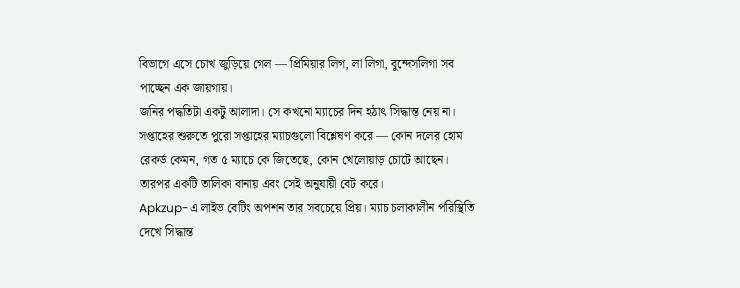বিভাগে এসে চোখ জুড়িয়ে গেল — প্রিমিয়ার লিগ, লা লিগা, বুন্দেসলিগা সব পাচ্ছেন এক জায়গায়।
জনির পদ্ধতিটা একটু আলাদা। সে কখনো ম্যাচের দিন হঠাৎ সিদ্ধান্ত নেয় না। সপ্তাহের শুরুতে পুরো সপ্তাহের ম্যাচগুলো বিশ্লেষণ করে — কোন দলের হোম রেকর্ড কেমন, গত ৫ ম্যাচে কে জিতেছে, কোন খেলোয়াড় চোটে আছেন। তারপর একটি তালিকা বানায় এবং সেই অনুযায়ী বেট করে।
Apkzup-এ লাইভ বেটিং অপশন তার সবচেয়ে প্রিয়। ম্যাচ চলাকালীন পরিস্থিতি দেখে সিদ্ধান্ত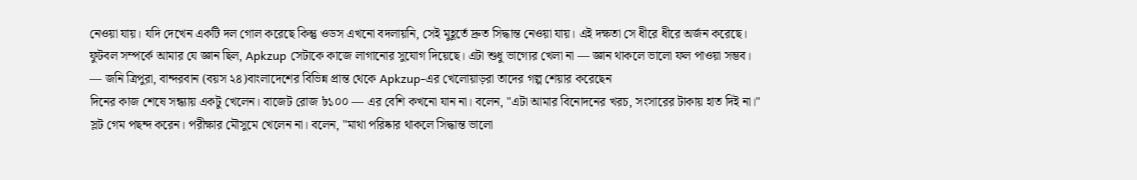নেওয়া যায়। যদি দেখেন একটি দল গোল করেছে কিন্তু ওডস এখনো বদলায়নি, সেই মুহূর্তে দ্রুত সিদ্ধান্ত নেওয়া যায়। এই দক্ষতা সে ধীরে ধীরে অর্জন করেছে।
ফুটবল সম্পর্কে আমার যে জ্ঞান ছিল, Apkzup সেটাকে কাজে লাগানোর সুযোগ দিয়েছে। এটা শুধু ভাগ্যের খেলা না — জ্ঞান থাকলে ভালো ফল পাওয়া সম্ভব।
— জনি ত্রিপুরা, বান্দরবান (বয়স ২৪)বাংলাদেশের বিভিন্ন প্রান্ত থেকে Apkzup-এর খেলোয়াড়রা তাদের গল্প শেয়ার করেছেন
দিনের কাজ শেষে সন্ধ্যায় একটু খেলেন। বাজেট রোজ ৳১০০ — এর বেশি কখনো যান না। বলেন, "এটা আমার বিনোদনের খরচ, সংসারের টাকায় হাত দিই না।"
স্লট গেম পছন্দ করেন। পরীক্ষার মৌসুমে খেলেন না। বলেন, "মাথা পরিষ্কার থাকলে সিদ্ধান্ত ভালো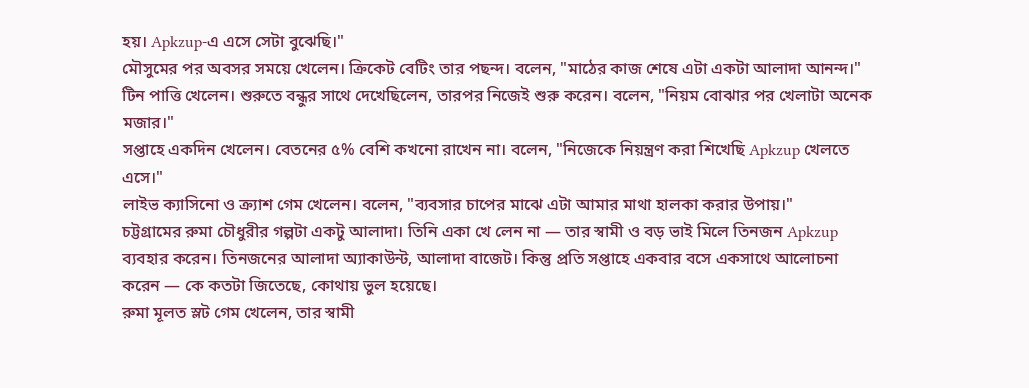হয়। Apkzup-এ এসে সেটা বুঝেছি।"
মৌসুমের পর অবসর সময়ে খেলেন। ক্রিকেট বেটিং তার পছন্দ। বলেন, "মাঠের কাজ শেষে এটা একটা আলাদা আনন্দ।"
টিন পাত্তি খেলেন। শুরুতে বন্ধুর সাথে দেখেছিলেন, তারপর নিজেই শুরু করেন। বলেন, "নিয়ম বোঝার পর খেলাটা অনেক মজার।"
সপ্তাহে একদিন খেলেন। বেতনের ৫% বেশি কখনো রাখেন না। বলেন, "নিজেকে নিয়ন্ত্রণ করা শিখেছি Apkzup খেলতে এসে।"
লাইভ ক্যাসিনো ও ক্র্যাশ গেম খেলেন। বলেন, "ব্যবসার চাপের মাঝে এটা আমার মাথা হালকা করার উপায়।"
চট্টগ্রামের রুমা চৌধুরীর গল্পটা একটু আলাদা। তিনি একা খে লেন না — তার স্বামী ও বড় ভাই মিলে তিনজন Apkzup ব্যবহার করেন। তিনজনের আলাদা অ্যাকাউন্ট, আলাদা বাজেট। কিন্তু প্রতি সপ্তাহে একবার বসে একসাথে আলোচনা করেন — কে কতটা জিতেছে, কোথায় ভুল হয়েছে।
রুমা মূলত স্লট গেম খেলেন, তার স্বামী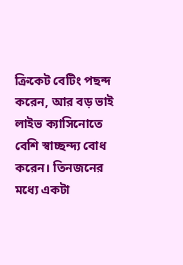ক্রিকেট বেটিং পছন্দ করেন, আর বড় ভাই লাইভ ক্যাসিনোতে বেশি স্বাচ্ছন্দ্য বোধ করেন। তিনজনের মধ্যে একটা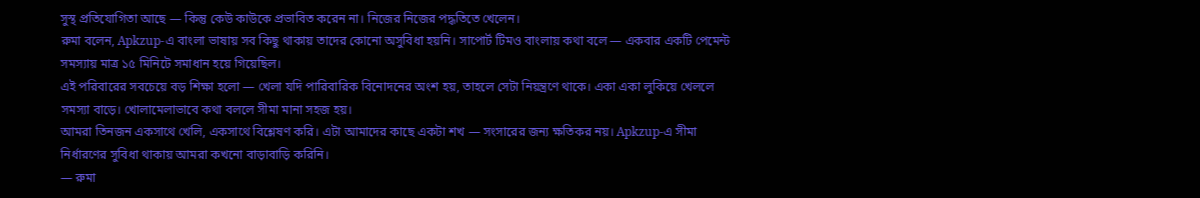সুস্থ প্রতিযোগিতা আছে — কিন্তু কেউ কাউকে প্রভাবিত করেন না। নিজের নিজের পদ্ধতিতে খেলেন।
রুমা বলেন, Apkzup-এ বাংলা ভাষায় সব কিছু থাকায় তাদের কোনো অসুবিধা হয়নি। সাপোর্ট টিমও বাংলায় কথা বলে — একবার একটি পেমেন্ট সমস্যায় মাত্র ১৫ মিনিটে সমাধান হয়ে গিয়েছিল।
এই পরিবারের সবচেয়ে বড় শিক্ষা হলো — খেলা যদি পারিবারিক বিনোদনের অংশ হয়, তাহলে সেটা নিয়ন্ত্রণে থাকে। একা একা লুকিয়ে খেললে সমস্যা বাড়ে। খোলামেলাভাবে কথা বললে সীমা মানা সহজ হয়।
আমরা তিনজন একসাথে খেলি, একসাথে বিশ্লেষণ করি। এটা আমাদের কাছে একটা শখ — সংসারের জন্য ক্ষতিকর নয়। Apkzup-এ সীমা নির্ধারণের সুবিধা থাকায় আমরা কখনো বাড়াবাড়ি করিনি।
— রুমা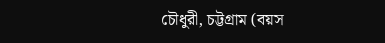চৌধুরী, চট্টগ্রাম (বয়স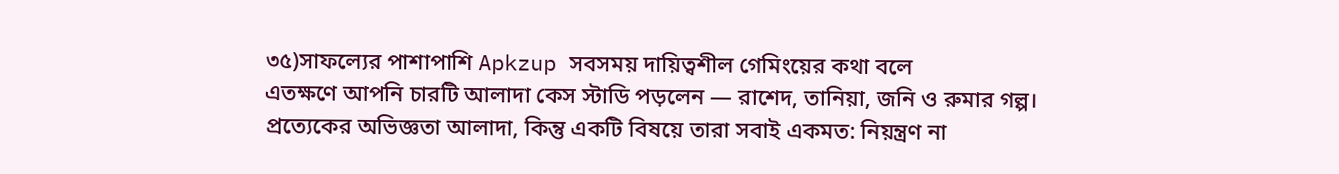৩৫)সাফল্যের পাশাপাশি Apkzup সবসময় দায়িত্বশীল গেমিংয়ের কথা বলে
এতক্ষণে আপনি চারটি আলাদা কেস স্টাডি পড়লেন — রাশেদ, তানিয়া, জনি ও রুমার গল্প। প্রত্যেকের অভিজ্ঞতা আলাদা, কিন্তু একটি বিষয়ে তারা সবাই একমত: নিয়ন্ত্রণ না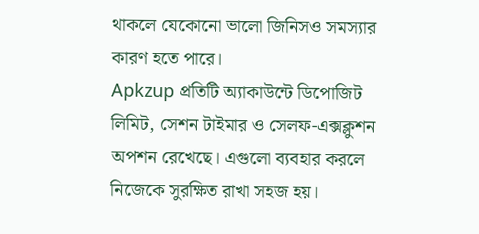থাকলে যেকোনো ভালো জিনিসও সমস্যার কারণ হতে পারে।
Apkzup প্রতিটি অ্যাকাউন্টে ডিপোজিট লিমিট, সেশন টাইমার ও সেলফ-এক্সক্লুশন অপশন রেখেছে। এগুলো ব্যবহার করলে নিজেকে সুরক্ষিত রাখা সহজ হয়।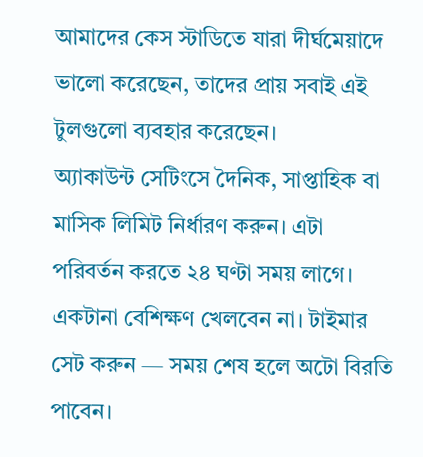আমাদের কেস স্টাডিতে যারা দীর্ঘমেয়াদে ভালো করেছেন, তাদের প্রায় সবাই এই টুলগুলো ব্যবহার করেছেন।
অ্যাকাউন্ট সেটিংসে দৈনিক, সাপ্তাহিক বা মাসিক লিমিট নির্ধারণ করুন। এটা পরিবর্তন করতে ২৪ ঘণ্টা সময় লাগে।
একটানা বেশিক্ষণ খেলবেন না। টাইমার সেট করুন — সময় শেষ হলে অটো বিরতি পাবেন।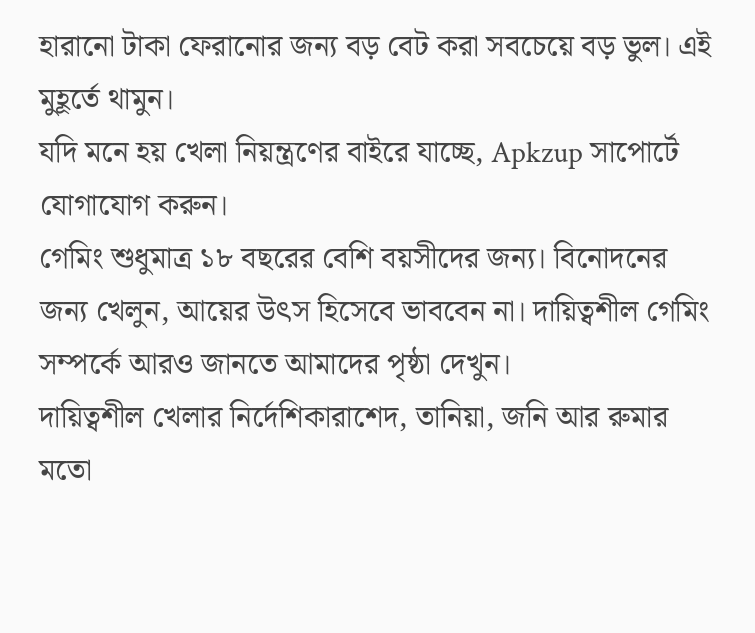হারানো টাকা ফেরানোর জন্য বড় বেট করা সবচেয়ে বড় ভুল। এই মুহূর্তে থামুন।
যদি মনে হয় খেলা নিয়ন্ত্রণের বাইরে যাচ্ছে, Apkzup সাপোর্টে যোগাযোগ করুন।
গেমিং শুধুমাত্র ১৮ বছরের বেশি বয়সীদের জন্য। বিনোদনের জন্য খেলুন, আয়ের উৎস হিসেবে ভাববেন না। দায়িত্বশীল গেমিং সম্পর্কে আরও জানতে আমাদের পৃষ্ঠা দেখুন।
দায়িত্বশীল খেলার নির্দেশিকারাশেদ, তানিয়া, জনি আর রুমার মতো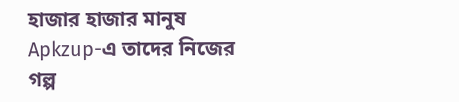হাজার হাজার মানুষ Apkzup-এ তাদের নিজের গল্প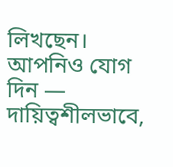লিখছেন। আপনিও যোগ দিন — দায়িত্বশীলভাবে,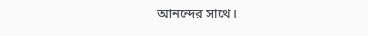আনন্দের সাথে।